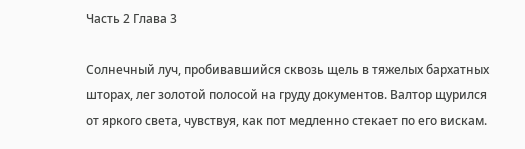Часть 2 Глава 3

Солнечный луч, пробивавшийся сквозь щель в тяжелых бархатных шторах, лег золотой полосой на груду документов. Валтор щурился от яркого света, чувствуя, как пот медленно стекает по его вискам.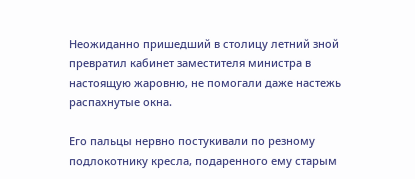Неожиданно пришедший в столицу летний зной превратил кабинет заместителя министра в настоящую жаровню, не помогали даже настежь распахнутые окна.

Его пальцы нервно постукивали по резному подлокотнику кресла, подаренного ему старым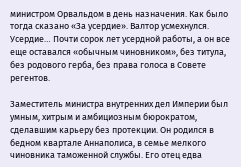министром Орвальдом в день назначения. Как было тогда сказано «За усердие». Валтор усмехнулся. Усердие… Почти сорок лет усердной работы, а он все еще оставался «обычным чиновником», без титула, без родового герба, без права голоса в Совете регентов.

Заместитель министра внутренних дел Империи был умным, хитрым и амбициозным бюрократом, сделавшим карьеру без протекции. Он родился в бедном квартале Аннаполиса, в семье мелкого чиновника таможенной службы. Его отец едва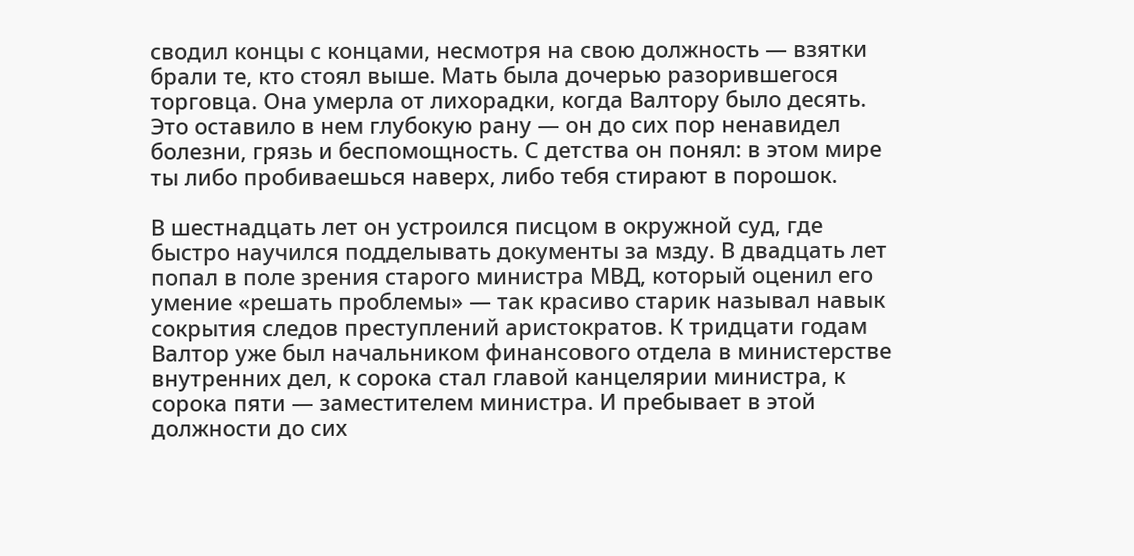сводил концы с концами, несмотря на свою должность — взятки брали те, кто стоял выше. Мать была дочерью разорившегося торговца. Она умерла от лихорадки, когда Валтору было десять. Это оставило в нем глубокую рану — он до сих пор ненавидел болезни, грязь и беспомощность. С детства он понял: в этом мире ты либо пробиваешься наверх, либо тебя стирают в порошок.

В шестнадцать лет он устроился писцом в окружной суд, где быстро научился подделывать документы за мзду. В двадцать лет попал в поле зрения старого министра МВД, который оценил его умение «решать проблемы» — так красиво старик называл навык сокрытия следов преступлений аристократов. К тридцати годам Валтор уже был начальником финансового отдела в министерстве внутренних дел, к сорока стал главой канцелярии министра, к сорока пяти — заместителем министра. И пребывает в этой должности до сих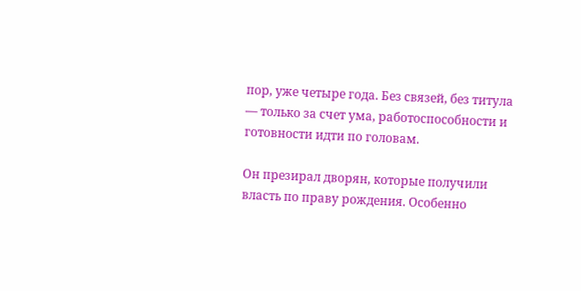пор, уже четыре года. Без связей, без титула — только за счет ума, работоспособности и готовности идти по головам.

Он презирал дворян, которые получили власть по праву рождения. Особенно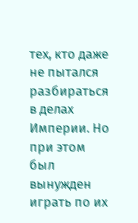тех, кто даже не пытался разбираться в делах Империи. Но при этом был вынужден играть по их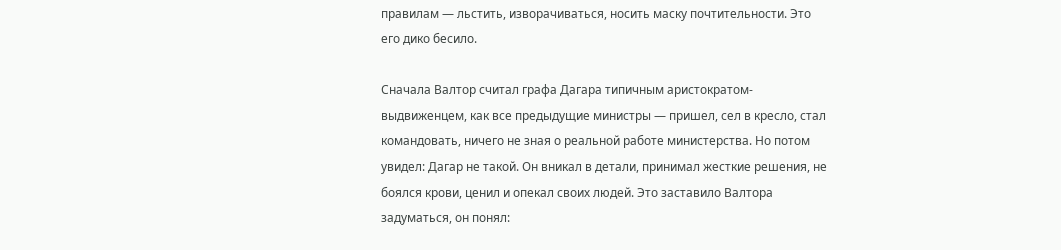правилам — льстить, изворачиваться, носить маску почтительности. Это его дико бесило.

Сначала Валтор считал графа Дагара типичным аристократом-выдвиженцем, как все предыдущие министры — пришел, сел в кресло, стал командовать, ничего не зная о реальной работе министерства. Но потом увидел: Дагар не такой. Он вникал в детали, принимал жесткие решения, не боялся крови, ценил и опекал своих людей. Это заставило Валтора задуматься, он понял: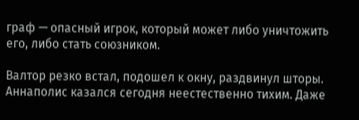граф — опасный игрок, который может либо уничтожить его, либо стать союзником.

Валтор резко встал, подошел к окну, раздвинул шторы. Аннаполис казался сегодня неестественно тихим. Даже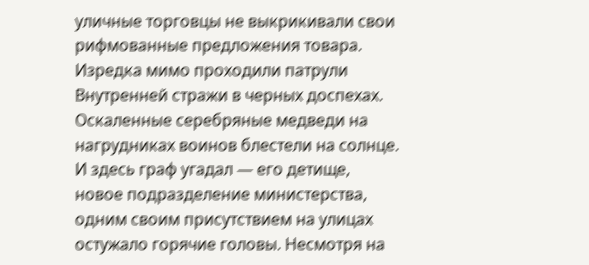уличные торговцы не выкрикивали свои рифмованные предложения товара. Изредка мимо проходили патрули Внутренней стражи в черных доспехах. Оскаленные серебряные медведи на нагрудниках воинов блестели на солнце. И здесь граф угадал — его детище, новое подразделение министерства, одним своим присутствием на улицах остужало горячие головы. Несмотря на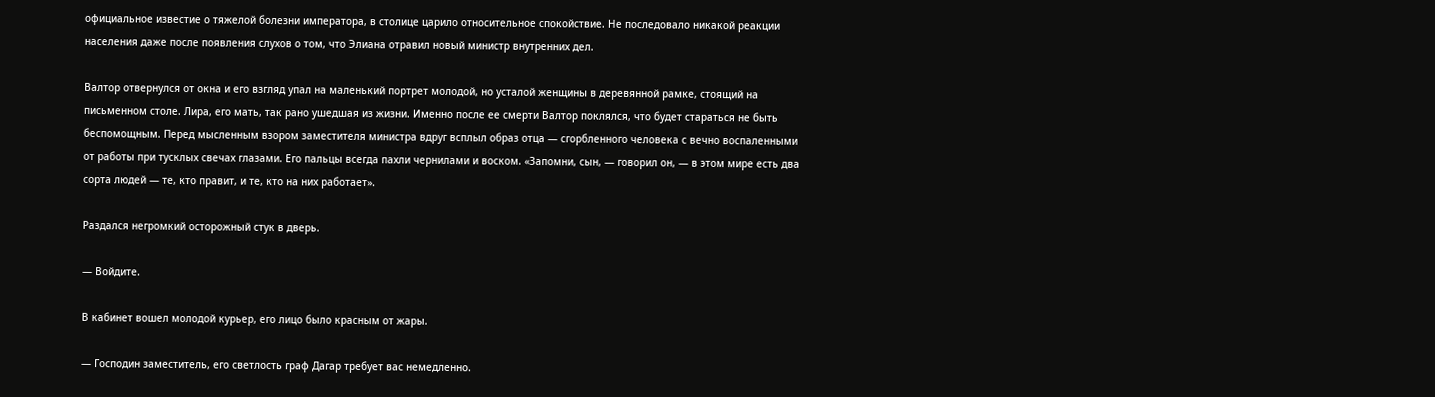официальное известие о тяжелой болезни императора, в столице царило относительное спокойствие. Не последовало никакой реакции населения даже после появления слухов о том, что Элиана отравил новый министр внутренних дел.

Валтор отвернулся от окна и его взгляд упал на маленький портрет молодой, но усталой женщины в деревянной рамке, стоящий на письменном столе. Лира, его мать, так рано ушедшая из жизни. Именно после ее смерти Валтор поклялся, что будет стараться не быть беспомощным. Перед мысленным взором заместителя министра вдруг всплыл образ отца — сгорбленного человека с вечно воспаленными от работы при тусклых свечах глазами. Его пальцы всегда пахли чернилами и воском. «Запомни, сын, — говорил он, — в этом мире есть два сорта людей — те, кто правит, и те, кто на них работает».

Раздался негромкий осторожный стук в дверь.

— Войдите.

В кабинет вошел молодой курьер, его лицо было красным от жары.

— Господин заместитель, его светлость граф Дагар требует вас немедленно.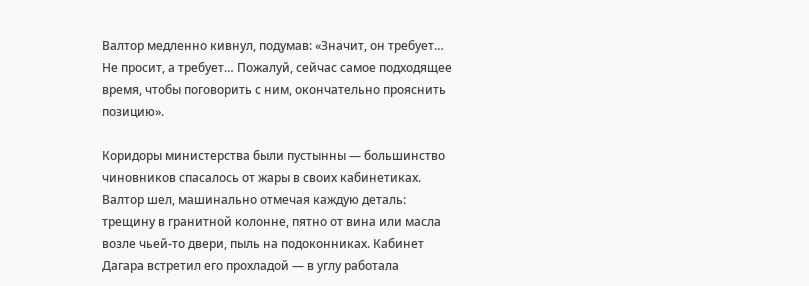Валтор медленно кивнул, подумав: «Значит, он требует… Не просит, а требует… Пожалуй, сейчас самое подходящее время, чтобы поговорить с ним, окончательно прояснить позицию».

Коридоры министерства были пустынны — большинство чиновников спасалось от жары в своих кабинетиках. Валтор шел, машинально отмечая каждую деталь: трещину в гранитной колонне, пятно от вина или масла возле чьей-то двери, пыль на подоконниках. Кабинет Дагара встретил его прохладой — в углу работала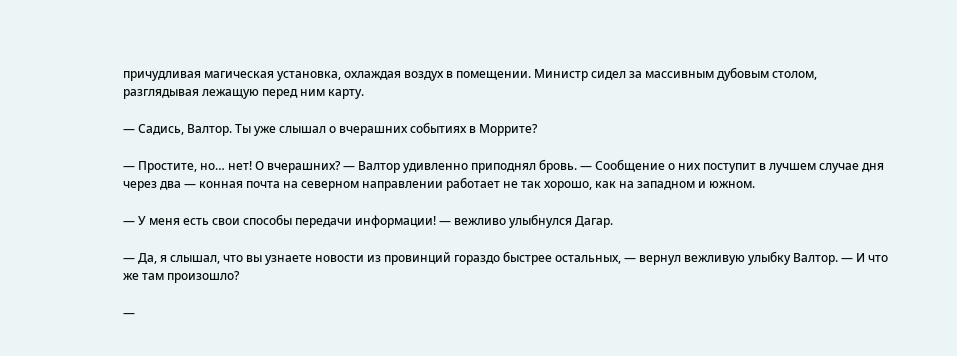причудливая магическая установка, охлаждая воздух в помещении. Министр сидел за массивным дубовым столом, разглядывая лежащую перед ним карту.

— Садись, Валтор. Ты уже слышал о вчерашних событиях в Моррите?

— Простите, но… нет! О вчерашних? — Валтор удивленно приподнял бровь. — Сообщение о них поступит в лучшем случае дня через два — конная почта на северном направлении работает не так хорошо, как на западном и южном.

— У меня есть свои способы передачи информации! — вежливо улыбнулся Дагар.

— Да, я слышал, что вы узнаете новости из провинций гораздо быстрее остальных, — вернул вежливую улыбку Валтор. — И что же там произошло?

—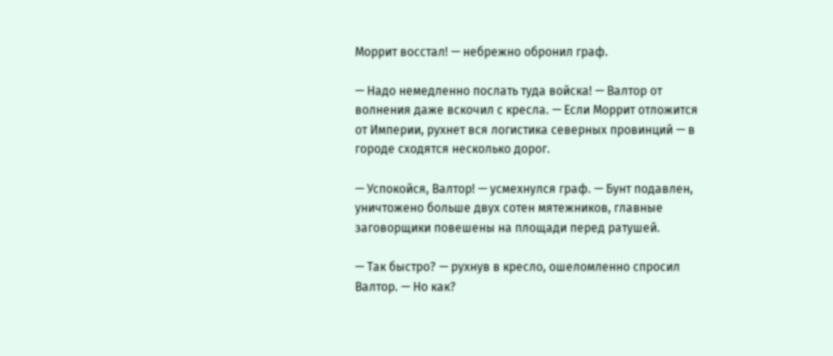Моррит восстал! — небрежно обронил граф.

— Надо немедленно послать туда войска! — Валтор от волнения даже вскочил с кресла. — Если Моррит отложится от Империи, рухнет вся логистика северных провинций — в городе сходятся несколько дорог.

— Успокойся, Валтор! — усмехнулся граф. — Бунт подавлен, уничтожено больше двух сотен мятежников, главные заговорщики повешены на площади перед ратушей.

— Так быстро? — рухнув в кресло, ошеломленно спросил Валтор. — Но как?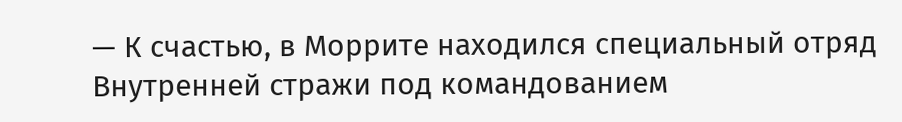— К счастью, в Моррите находился специальный отряд Внутренней стражи под командованием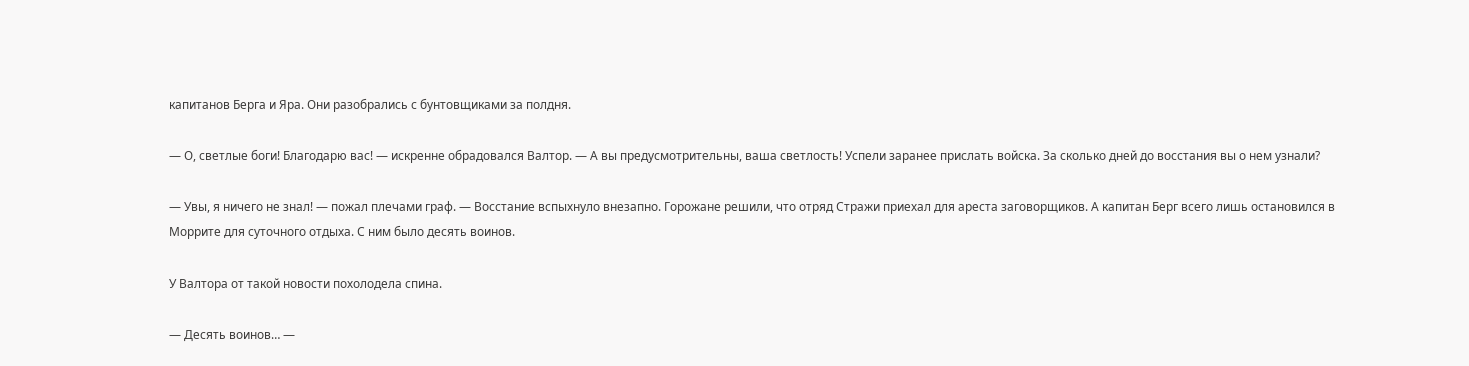капитанов Берга и Яра. Они разобрались с бунтовщиками за полдня.

— О, светлые боги! Благодарю вас! — искренне обрадовался Валтор. — А вы предусмотрительны, ваша светлость! Успели заранее прислать войска. За сколько дней до восстания вы о нем узнали?

— Увы, я ничего не знал! — пожал плечами граф. — Восстание вспыхнуло внезапно. Горожане решили, что отряд Стражи приехал для ареста заговорщиков. А капитан Берг всего лишь остановился в Моррите для суточного отдыха. С ним было десять воинов.

У Валтора от такой новости похолодела спина.

— Десять воинов… —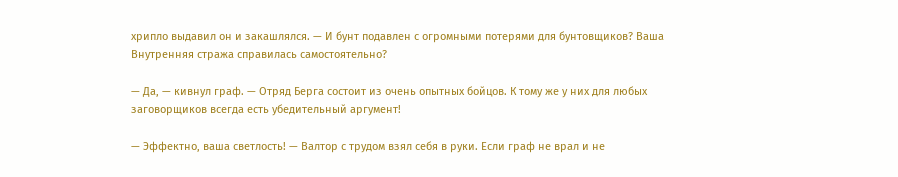хрипло выдавил он и закашлялся. — И бунт подавлен с огромными потерями для бунтовщиков? Ваша Внутренняя стража справилась самостоятельно?

— Да, — кивнул граф. — Отряд Берга состоит из очень опытных бойцов. К тому же у них для любых заговорщиков всегда есть убедительный аргумент!

— Эффектно, ваша светлость! — Валтор с трудом взял себя в руки. Если граф не врал и не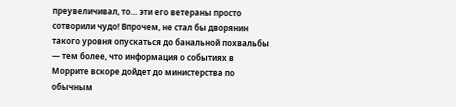преувеличивал, то… эти его ветераны просто сотворили чудо! Впрочем, не стал бы дворянин такого уровня опускаться до банальной похвальбы — тем более, что информация о событиях в Моррите вскоре дойдет до министерства по обычным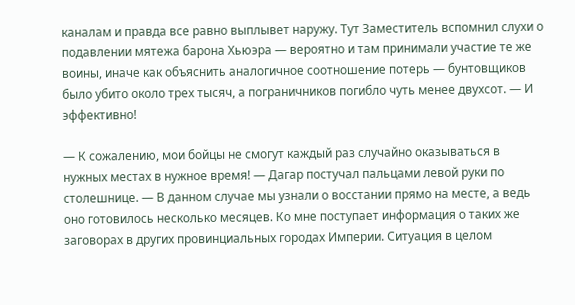каналам и правда все равно выплывет наружу. Тут Заместитель вспомнил слухи о подавлении мятежа барона Хьюэра — вероятно и там принимали участие те же воины, иначе как объяснить аналогичное соотношение потерь — бунтовщиков было убито около трех тысяч, а пограничников погибло чуть менее двухсот. — И эффективно!

— К сожалению, мои бойцы не смогут каждый раз случайно оказываться в нужных местах в нужное время! — Дагар постучал пальцами левой руки по столешнице. — В данном случае мы узнали о восстании прямо на месте, а ведь оно готовилось несколько месяцев. Ко мне поступает информация о таких же заговорах в других провинциальных городах Империи. Ситуация в целом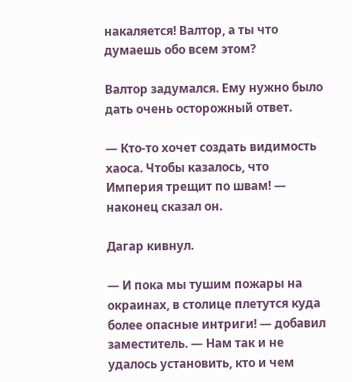накаляется! Валтор, а ты что думаешь обо всем этом?

Валтор задумался. Ему нужно было дать очень осторожный ответ.

— Кто-то хочет создать видимость хаоса. Чтобы казалось, что Империя трещит по швам! — наконец сказал он.

Дагар кивнул.

— И пока мы тушим пожары на окраинах, в столице плетутся куда более опасные интриги! — добавил заместитель. — Нам так и не удалось установить, кто и чем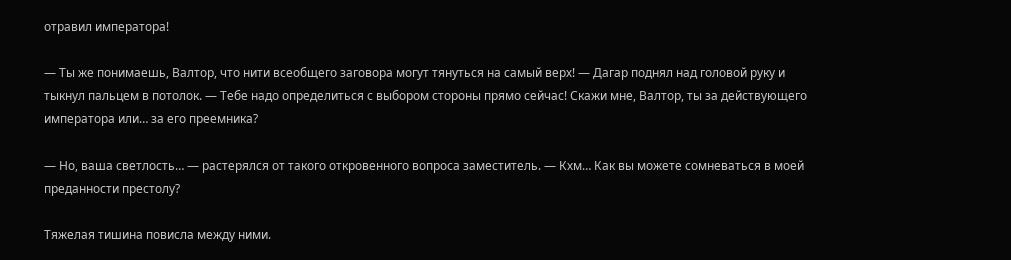отравил императора!

— Ты же понимаешь, Валтор, что нити всеобщего заговора могут тянуться на самый верх! — Дагар поднял над головой руку и тыкнул пальцем в потолок. — Тебе надо определиться с выбором стороны прямо сейчас! Скажи мне, Валтор, ты за действующего императора или… за его преемника?

— Но, ваша светлость… — растерялся от такого откровенного вопроса заместитель. — Кхм… Как вы можете сомневаться в моей преданности престолу?

Тяжелая тишина повисла между ними.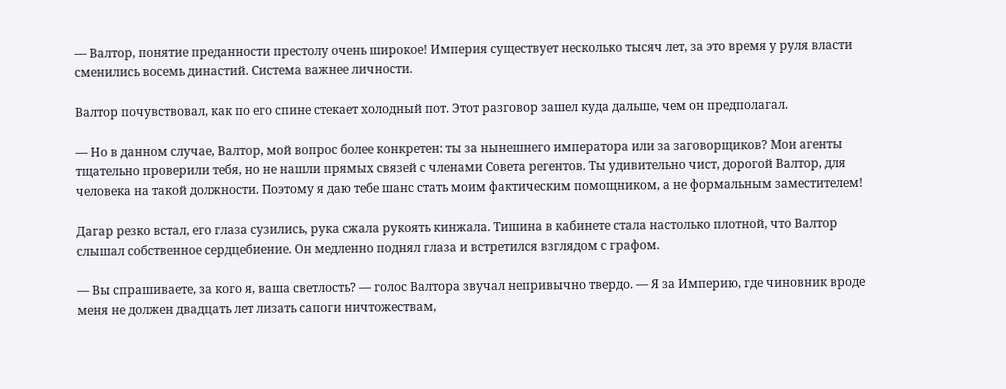— Валтор, понятие преданности престолу очень широкое! Империя существует несколько тысяч лет, за это время у руля власти сменились восемь династий. Система важнее личности.

Валтор почувствовал, как по его спине стекает холодный пот. Этот разговор зашел куда дальше, чем он предполагал.

— Но в данном случае, Валтор, мой вопрос более конкретен: ты за нынешнего императора или за заговорщиков? Мои агенты тщательно проверили тебя, но не нашли прямых связей с членами Совета регентов. Ты удивительно чист, дорогой Валтор, для человека на такой должности. Поэтому я даю тебе шанс стать моим фактическим помощником, а не формальным заместителем!

Дагар резко встал, его глаза сузились, рука сжала рукоять кинжала. Тишина в кабинете стала настолько плотной, что Валтор слышал собственное сердцебиение. Он медленно поднял глаза и встретился взглядом с графом.

— Вы спрашиваете, за кого я, ваша светлость? — голос Валтора звучал непривычно твердо. — Я за Империю, где чиновник вроде меня не должен двадцать лет лизать сапоги ничтожествам,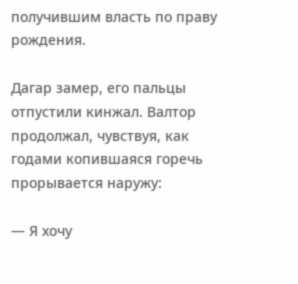получившим власть по праву рождения.

Дагар замер, его пальцы отпустили кинжал. Валтор продолжал, чувствуя, как годами копившаяся горечь прорывается наружу:

— Я хочу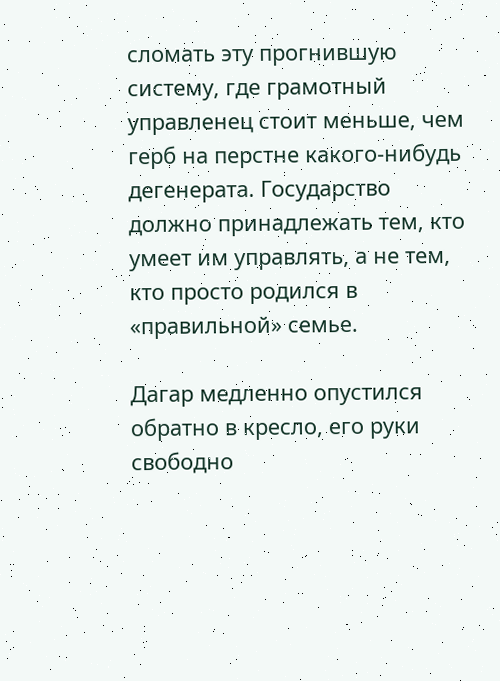сломать эту прогнившую систему, где грамотный управленец стоит меньше, чем герб на перстне какого-нибудь дегенерата. Государство должно принадлежать тем, кто умеет им управлять, а не тем, кто просто родился в «правильной» семье.

Дагар медленно опустился обратно в кресло, его руки свободно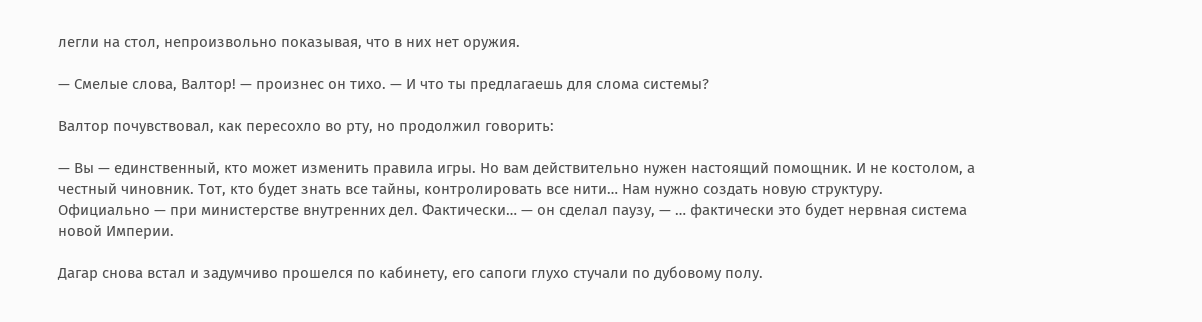легли на стол, непроизвольно показывая, что в них нет оружия.

— Смелые слова, Валтор! — произнес он тихо. — И что ты предлагаешь для слома системы?

Валтор почувствовал, как пересохло во рту, но продолжил говорить:

— Вы — единственный, кто может изменить правила игры. Но вам действительно нужен настоящий помощник. И не костолом, а честный чиновник. Тот, кто будет знать все тайны, контролировать все нити… Нам нужно создать новую структуру. Официально — при министерстве внутренних дел. Фактически… — он сделал паузу, — … фактически это будет нервная система новой Империи.

Дагар снова встал и задумчиво прошелся по кабинету, его сапоги глухо стучали по дубовому полу.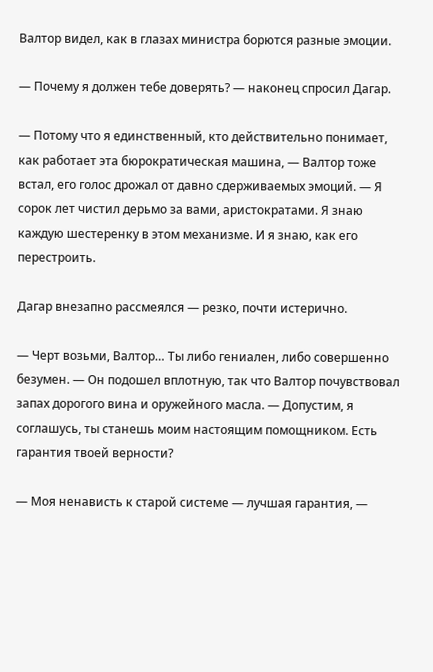Валтор видел, как в глазах министра борются разные эмоции.

— Почему я должен тебе доверять? — наконец спросил Дагар.

— Потому что я единственный, кто действительно понимает, как работает эта бюрократическая машина, — Валтор тоже встал, его голос дрожал от давно сдерживаемых эмоций. — Я сорок лет чистил дерьмо за вами, аристократами. Я знаю каждую шестеренку в этом механизме. И я знаю, как его перестроить.

Дагар внезапно рассмеялся — резко, почти истерично.

— Черт возьми, Валтор… Ты либо гениален, либо совершенно безумен. — Он подошел вплотную, так что Валтор почувствовал запах дорогого вина и оружейного масла. — Допустим, я соглашусь, ты станешь моим настоящим помощником. Есть гарантия твоей верности?

— Моя ненависть к старой системе — лучшая гарантия, —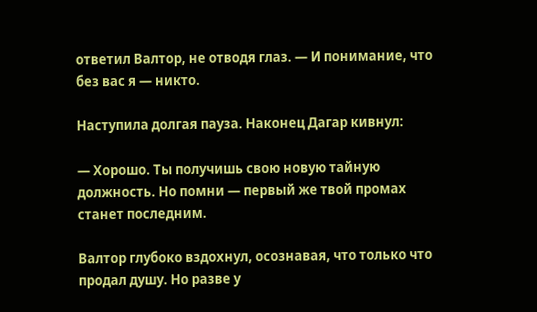ответил Валтор, не отводя глаз. — И понимание, что без вас я — никто.

Наступила долгая пауза. Наконец Дагар кивнул:

— Хорошо. Ты получишь свою новую тайную должность. Но помни — первый же твой промах станет последним.

Валтор глубоко вздохнул, осознавая, что только что продал душу. Но разве у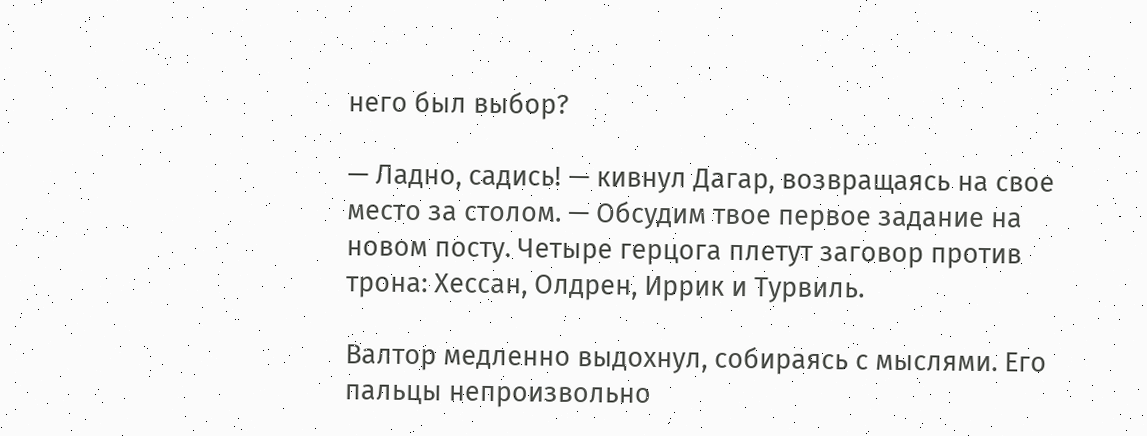него был выбор?

— Ладно, садись! — кивнул Дагар, возвращаясь на свое место за столом. — Обсудим твое первое задание на новом посту. Четыре герцога плетут заговор против трона: Хессан, Олдрен, Иррик и Турвиль.

Валтор медленно выдохнул, собираясь с мыслями. Его пальцы непроизвольно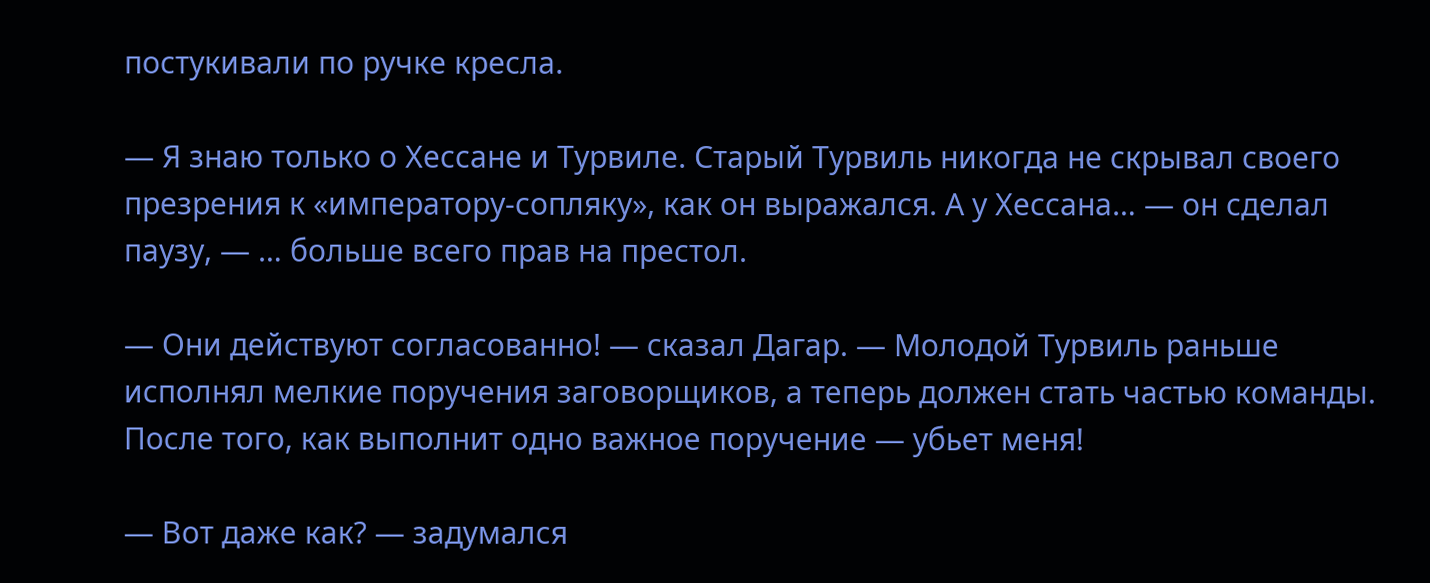постукивали по ручке кресла.

— Я знаю только о Хессане и Турвиле. Старый Турвиль никогда не скрывал своего презрения к «императору-сопляку», как он выражался. А у Хессана… — он сделал паузу, — … больше всего прав на престол.

— Они действуют согласованно! — сказал Дагар. — Молодой Турвиль раньше исполнял мелкие поручения заговорщиков, а теперь должен стать частью команды. После того, как выполнит одно важное поручение — убьет меня!

— Вот даже как? — задумался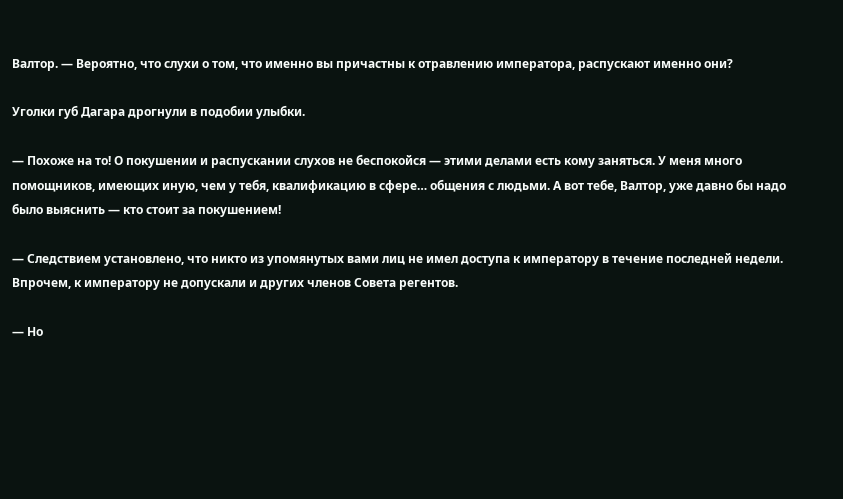Валтор. — Вероятно, что слухи о том, что именно вы причастны к отравлению императора, распускают именно они?

Уголки губ Дагара дрогнули в подобии улыбки.

— Похоже на то! О покушении и распускании слухов не беспокойся — этими делами есть кому заняться. У меня много помощников, имеющих иную, чем у тебя, квалификацию в сфере… общения с людьми. А вот тебе, Валтор, уже давно бы надо было выяснить — кто стоит за покушением!

— Следствием установлено, что никто из упомянутых вами лиц не имел доступа к императору в течение последней недели. Впрочем, к императору не допускали и других членов Совета регентов.

— Но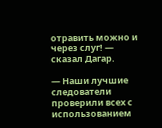отравить можно и через слуг! — сказал Дагар.

— Наши лучшие следователи проверили всех с использованием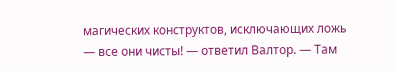магических конструктов, исключающих ложь — все они чисты! — ответил Валтор. — Там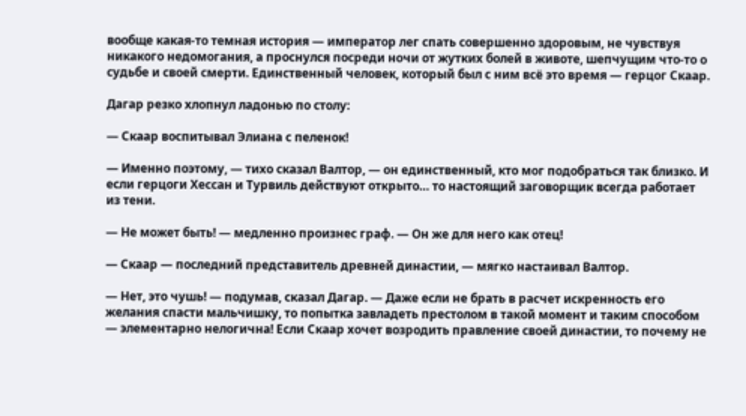вообще какая-то темная история — император лег спать совершенно здоровым, не чувствуя никакого недомогания, а проснулся посреди ночи от жутких болей в животе, шепчущим что-то о судьбе и своей смерти. Единственный человек, который был с ним всё это время — герцог Скаар.

Дагар резко хлопнул ладонью по столу:

— Скаар воспитывал Элиана с пеленок!

— Именно поэтому, — тихо сказал Валтор, — он единственный, кто мог подобраться так близко. И если герцоги Хессан и Турвиль действуют открыто… то настоящий заговорщик всегда работает из тени.

— Не может быть! — медленно произнес граф. — Он же для него как отец!

— Скаар — последний представитель древней династии, — мягко настаивал Валтор.

— Нет, это чушь! — подумав, сказал Дагар. — Даже если не брать в расчет искренность его желания спасти мальчишку, то попытка завладеть престолом в такой момент и таким способом — элементарно нелогична! Если Скаар хочет возродить правление своей династии, то почему не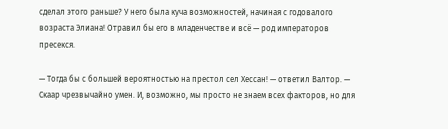сделал этого раньше? У него была куча возможностей, начиная с годовалого возраста Элиана! Отравил бы его в младенчестве и всё — род императоров пресекся.

— Тогда бы с большей вероятностью на престол сел Хессан! — ответил Валтор. — Скаар чрезвычайно умен. И, возможно, мы просто не знаем всех факторов, но для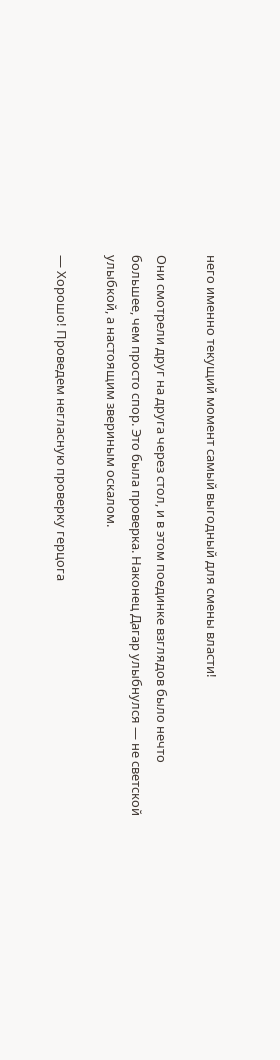него именно текущий момент самый выгодный для смены власти!

Они смотрели друг на друга через стол, и в этом поединке взглядов было нечто большее, чем просто спор. Это была проверка. Наконец Дагар улыбнулся — не светской улыбкой, а настоящим звериным оскалом.

— Хорошо! Проведем негласную проверку герцога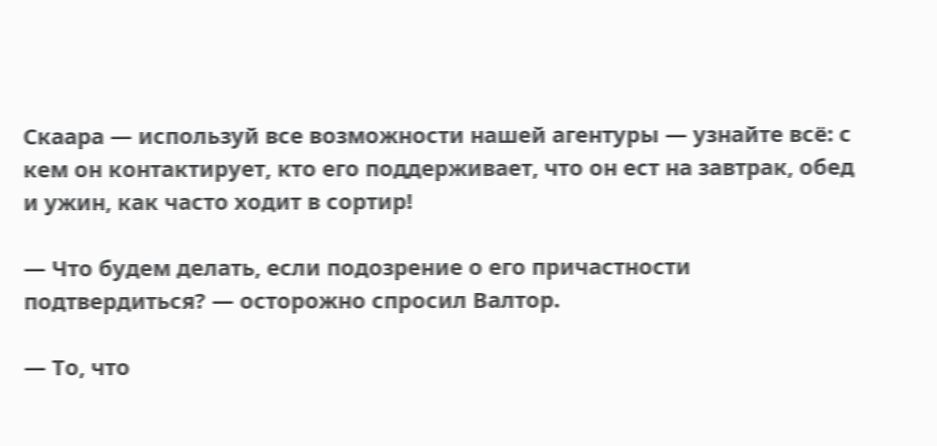Скаара — используй все возможности нашей агентуры — узнайте всё: с кем он контактирует, кто его поддерживает, что он ест на завтрак, обед и ужин, как часто ходит в сортир!

— Что будем делать, если подозрение о его причастности подтвердиться? — осторожно спросил Валтор.

— То, что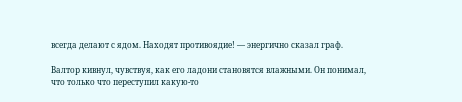всегда делают с ядом. Находят противоядие! — энергично сказал граф.

Валтор кивнул, чувствуя, как его ладони становятся влажными. Он понимал, что только что переступил какую-то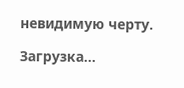невидимую черту.

Загрузка...